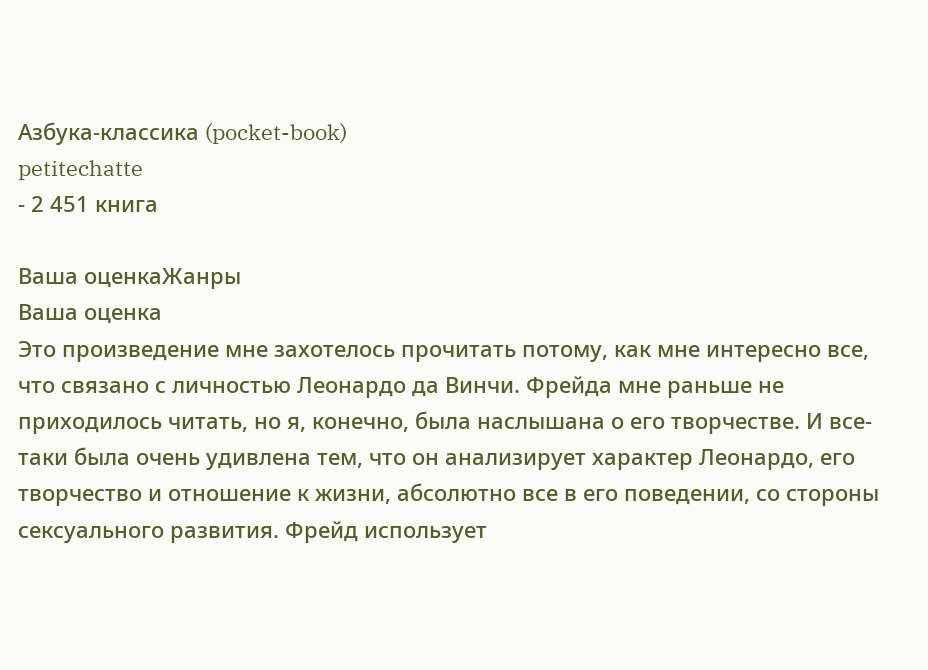Азбука-классика (pocket-book)
petitechatte
- 2 451 книга

Ваша оценкаЖанры
Ваша оценка
Это произведение мне захотелось прочитать потому, как мне интересно все, что связано с личностью Леонардо да Винчи. Фрейда мне раньше не приходилось читать, но я, конечно, была наслышана о его творчестве. И все-таки была очень удивлена тем, что он анализирует характер Леонардо, его творчество и отношение к жизни, абсолютно все в его поведении, со стороны сексуального развития. Фрейд использует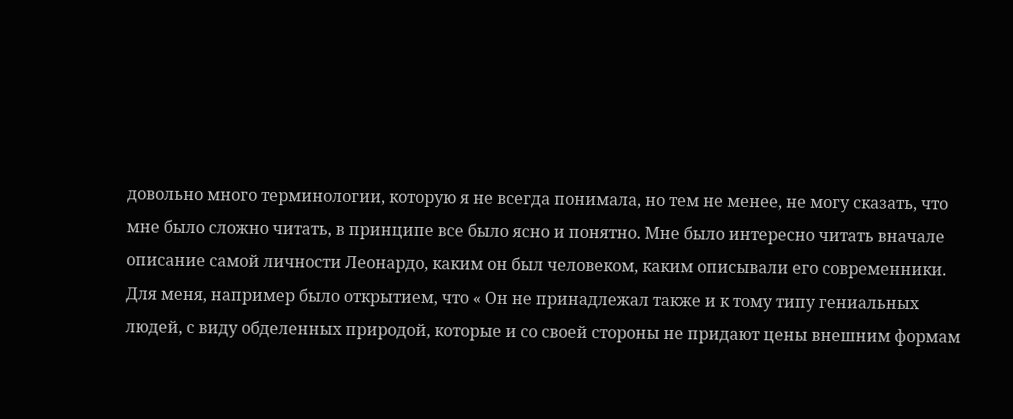довольно много терминологии, которую я не всегда понимала, но тем не менее, не могу сказать, что мне было сложно читать, в принципе все было ясно и понятно. Мне было интересно читать вначале описание самой личности Леонардо, каким он был человеком, каким описывали его современники. Для меня, например было открытием, что « Он не принадлежал также и к тому типу гениальных людей, с виду обделенных природой, которые и со своей стороны не придают цены внешним формам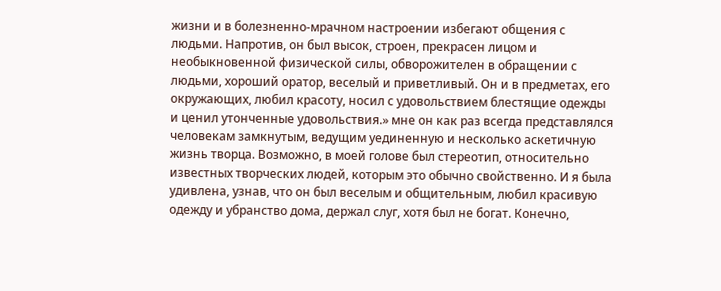жизни и в болезненно-мрачном настроении избегают общения с людьми. Напротив, он был высок, строен, прекрасен лицом и необыкновенной физической силы, обворожителен в обращении с людьми, хороший оратор, веселый и приветливый. Он и в предметах, его окружающих, любил красоту, носил с удовольствием блестящие одежды и ценил утонченные удовольствия.» мне он как раз всегда представлялся человекам замкнутым, ведущим уединенную и несколько аскетичную жизнь творца. Возможно, в моей голове был стереотип, относительно известных творческих людей, которым это обычно свойственно. И я была удивлена, узнав, что он был веселым и общительным, любил красивую одежду и убранство дома, держал слуг, хотя был не богат. Конечно,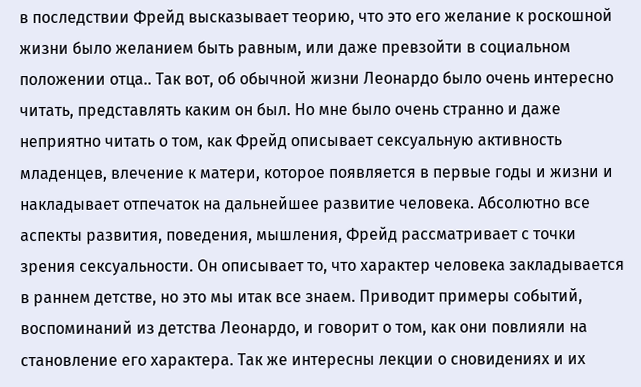в последствии Фрейд высказывает теорию, что это его желание к роскошной жизни было желанием быть равным, или даже превзойти в социальном положении отца.. Так вот, об обычной жизни Леонардо было очень интересно читать, представлять каким он был. Но мне было очень странно и даже неприятно читать о том, как Фрейд описывает сексуальную активность младенцев, влечение к матери, которое появляется в первые годы и жизни и накладывает отпечаток на дальнейшее развитие человека. Абсолютно все аспекты развития, поведения, мышления, Фрейд рассматривает с точки зрения сексуальности. Он описывает то, что характер человека закладывается в раннем детстве, но это мы итак все знаем. Приводит примеры событий, воспоминаний из детства Леонардо, и говорит о том, как они повлияли на становление его характера. Так же интересны лекции о сновидениях и их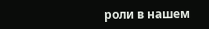роли в нашем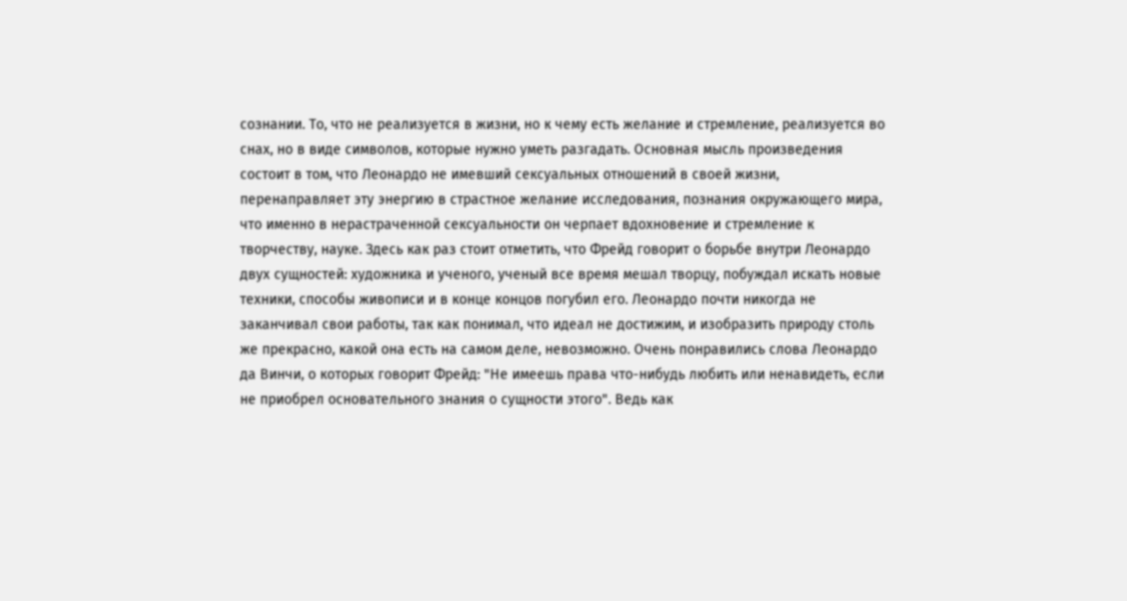сознании. То, что не реализуется в жизни, но к чему есть желание и стремление, реализуется во снах, но в виде символов, которые нужно уметь разгадать. Основная мысль произведения состоит в том, что Леонардо не имевший сексуальных отношений в своей жизни, перенаправляет эту энергию в страстное желание исследования, познания окружающего мира, что именно в нерастраченной сексуальности он черпает вдохновение и стремление к творчеству, науке. Здесь как раз стоит отметить, что Фрейд говорит о борьбе внутри Леонардо двух сущностей: художника и ученого, ученый все время мешал творцу, побуждал искать новые техники, способы живописи и в конце концов погубил его. Леонардо почти никогда не заканчивал свои работы, так как понимал, что идеал не достижим, и изобразить природу столь же прекрасно, какой она есть на самом деле, невозможно. Очень понравились слова Леонардо да Винчи, о которых говорит Фрейд: "Не имеешь права что-нибудь любить или ненавидеть, если не приобрел основательного знания о сущности этого". Ведь как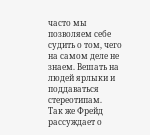часто мы позволяем себе судить о том, чего на самом деле не знаем. Вешать на людей ярлыки и поддаваться стереотипам.
Так же Фрейд рассуждает о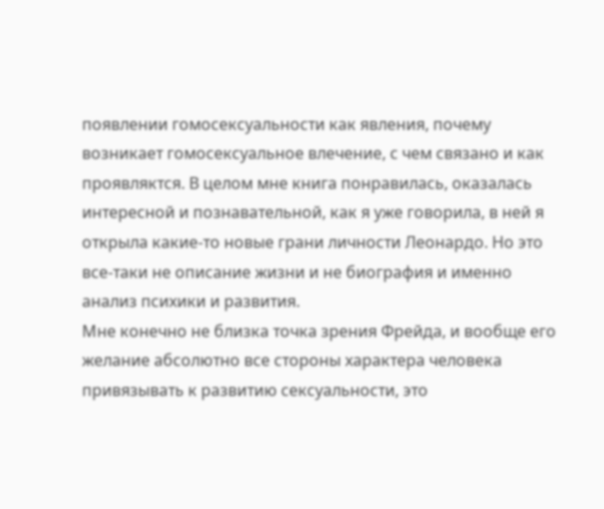появлении гомосексуальности как явления, почему возникает гомосексуальное влечение, с чем связано и как проявляктся. В целом мне книга понравилась, оказалась интересной и познавательной, как я уже говорила, в ней я открыла какие-то новые грани личности Леонардо. Но это все-таки не описание жизни и не биография и именно анализ психики и развития.
Мне конечно не близка точка зрения Фрейда, и вообще его желание абсолютно все стороны характера человека привязывать к развитию сексуальности, это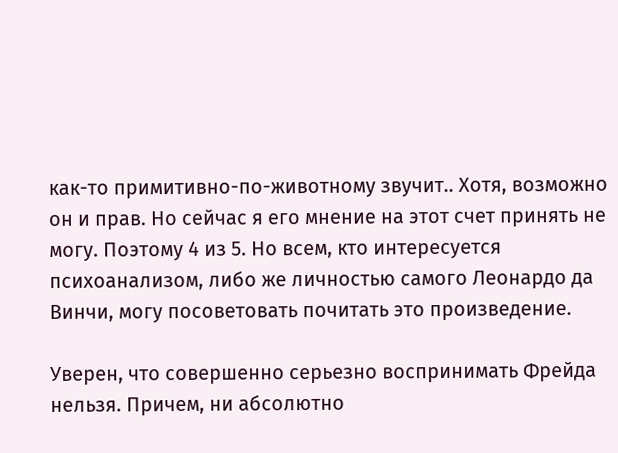как-то примитивно-по-животному звучит.. Хотя, возможно он и прав. Но сейчас я его мнение на этот счет принять не могу. Поэтому 4 из 5. Но всем, кто интересуется психоанализом, либо же личностью самого Леонардо да Винчи, могу посоветовать почитать это произведение.

Уверен, что совершенно серьезно воспринимать Фрейда нельзя. Причем, ни абсолютно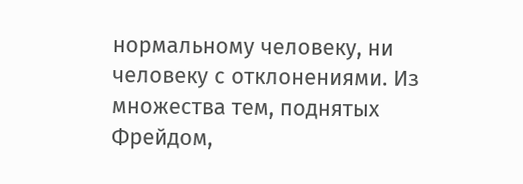нормальному человеку, ни человеку с отклонениями. Из множества тем, поднятых Фрейдом,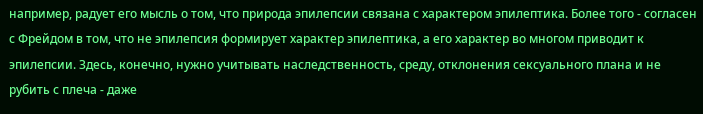например, радует его мысль о том, что природа эпилепсии связана с характером эпилептика. Более того - согласен с Фрейдом в том, что не эпилепсия формирует характер эпилептика, а его характер во многом приводит к эпилепсии. Здесь, конечно, нужно учитывать наследственность, среду, отклонения сексуального плана и не рубить с плеча - даже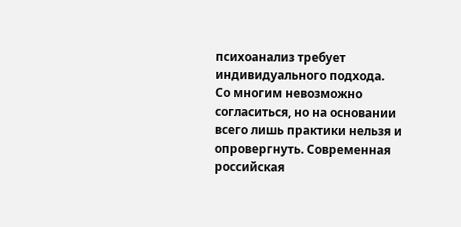психоанализ требует индивидуального подхода.
Со многим невозможно согласиться, но на основании всего лишь практики нельзя и опровергнуть. Современная российская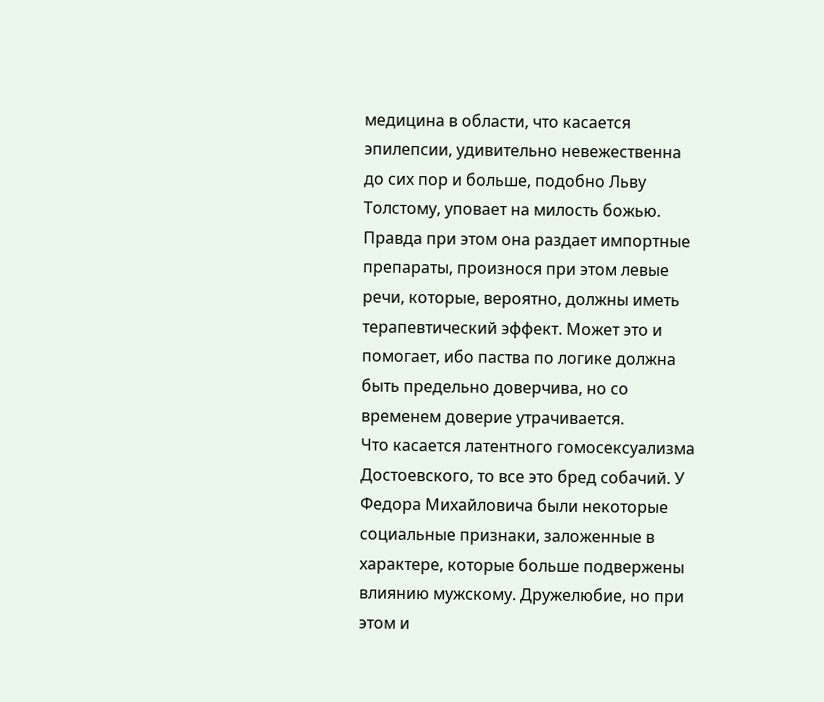медицина в области, что касается эпилепсии, удивительно невежественна до сих пор и больше, подобно Льву Толстому, уповает на милость божью. Правда при этом она раздает импортные препараты, произнося при этом левые речи, которые, вероятно, должны иметь терапевтический эффект. Может это и помогает, ибо паства по логике должна быть предельно доверчива, но со временем доверие утрачивается.
Что касается латентного гомосексуализма Достоевского, то все это бред собачий. У Федора Михайловича были некоторые социальные признаки, заложенные в характере, которые больше подвержены влиянию мужскому. Дружелюбие, но при этом и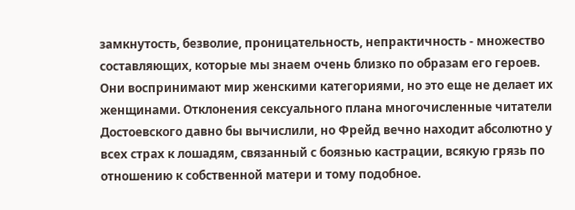замкнутость, безволие, проницательность, непрактичность - множество составляющих, которые мы знаем очень близко по образам его героев. Они воспринимают мир женскими категориями, но это еще не делает их женщинами. Отклонения сексуального плана многочисленные читатели Достоевского давно бы вычислили, но Фрейд вечно находит абсолютно у всех страх к лошадям, связанный с боязнью кастрации, всякую грязь по отношению к собственной матери и тому подобное.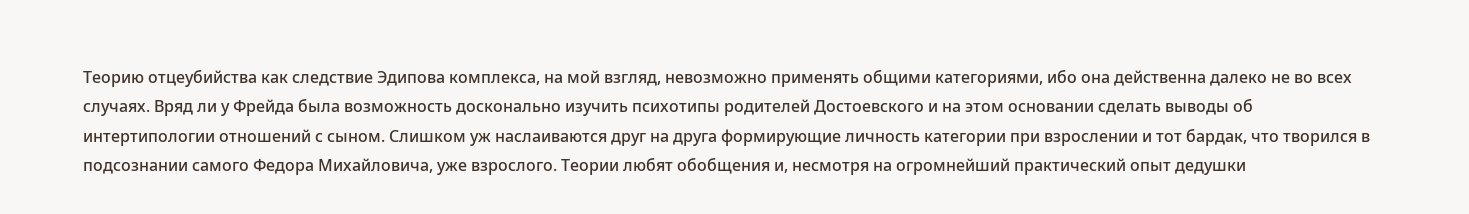Теорию отцеубийства как следствие Эдипова комплекса, на мой взгляд, невозможно применять общими категориями, ибо она действенна далеко не во всех случаях. Вряд ли у Фрейда была возможность досконально изучить психотипы родителей Достоевского и на этом основании сделать выводы об интертипологии отношений с сыном. Слишком уж наслаиваются друг на друга формирующие личность категории при взрослении и тот бардак, что творился в подсознании самого Федора Михайловича, уже взрослого. Теории любят обобщения и, несмотря на огромнейший практический опыт дедушки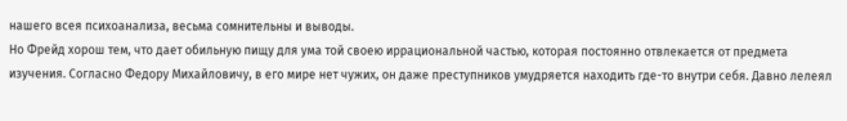нашего всея психоанализа, весьма сомнительны и выводы.
Но Фрейд хорош тем, что дает обильную пищу для ума той своею иррациональной частью, которая постоянно отвлекается от предмета изучения. Согласно Федору Михайловичу, в его мире нет чужих, он даже преступников умудряется находить где-то внутри себя. Давно лелеял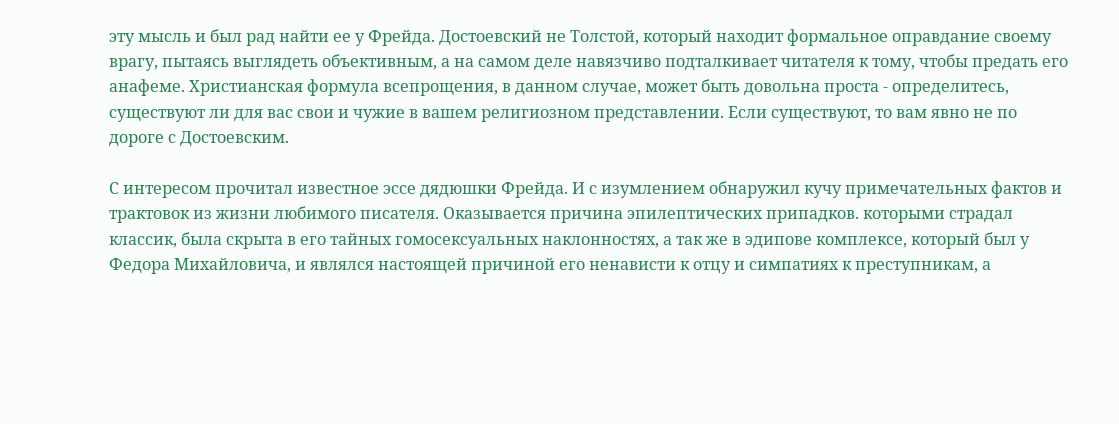эту мысль и был рад найти ее у Фрейда. Достоевский не Толстой, который находит формальное оправдание своему врагу, пытаясь выглядеть объективным, а на самом деле навязчиво подталкивает читателя к тому, чтобы предать его анафеме. Христианская формула всепрощения, в данном случае, может быть довольна проста - определитесь, существуют ли для вас свои и чужие в вашем религиозном представлении. Если существуют, то вам явно не по дороге с Достоевским.

С интересом прочитал известное эссе дядюшки Фрейда. И с изумлением обнаружил кучу примечательных фактов и трактовок из жизни любимого писателя. Оказывается причина эпилептических припадков. которыми страдал классик, была скрыта в его тайных гомосексуальных наклонностях, а так же в эдипове комплексе, который был у Федора Михайловича, и являлся настоящей причиной его ненависти к отцу и симпатиях к преступникам, а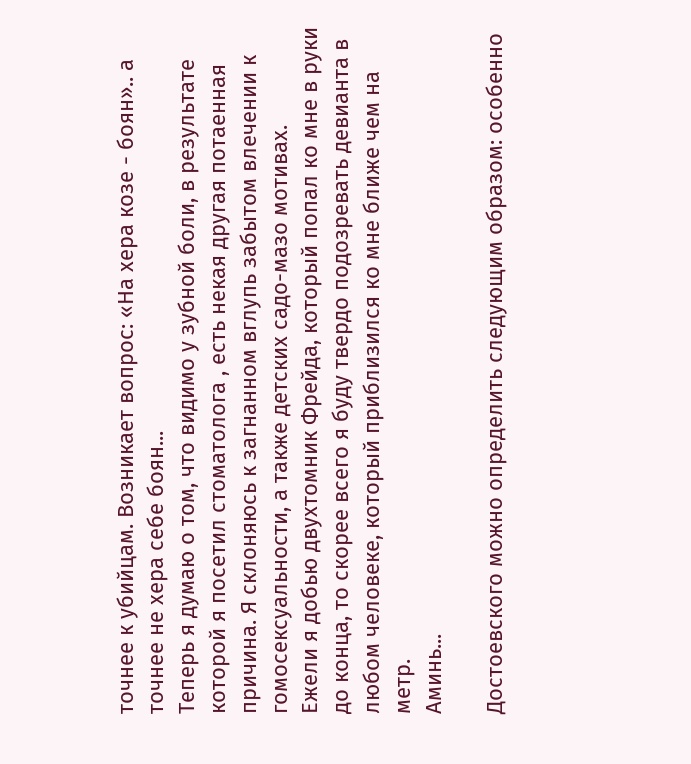точнее к убийцам. Возникает вопрос: «На хера козе - боян».. а точнее не хера себе боян...
Теперь я думаю о том, что видимо у зубной боли, в результате которой я посетил стоматолога , есть некая другая потаенная причина. Я склоняюсь к загнанном вглупь забытом влечении к гомосексуальности, а также детских садо-мазо мотивах.
Ежели я добью двухтомник Фрейда, который попал ко мне в руки до конца, то скорее всего я буду твердо подозревать девианта в любом человеке, который приблизился ко мне ближе чем на метр.
Аминь...

Достоевского можно определить следующим образом: особенно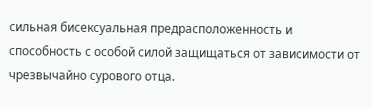сильная бисексуальная предрасположенность и способность с особой силой защищаться от зависимости от чрезвычайно сурового отца.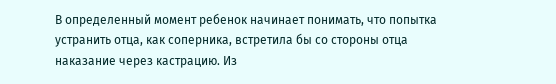В определенный момент ребенок начинает понимать, что попытка устранить отца, как соперника, встретила бы со стороны отца наказание через кастрацию. Из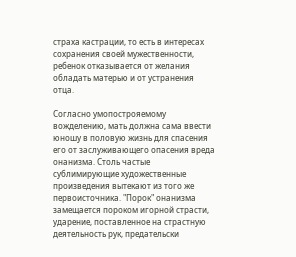страха кастрации, то есть в интересах сохранения своей мужественности, ребенок отказывается от желания обладать матерью и от устранения отца.

Согласно умопострояемому вожделению, мать должна сама ввести юношу в половую жизнь для спасения его от заслуживающего опасения вреда онанизма. Столь частые сублимирующие художественные произведения вытекают из того же первоисточника. "Порок" онанизма замещается пороком игорной страсти, ударение, поставленное на страстную деятельность рук, предательски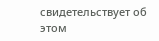свидетельствует об этом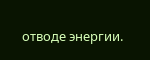отводе энергии.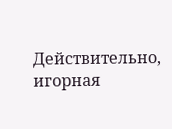Действительно, игорная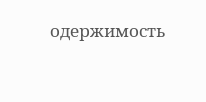одержимость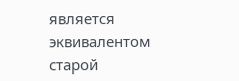является эквивалентом старой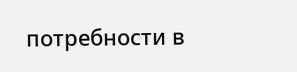потребности в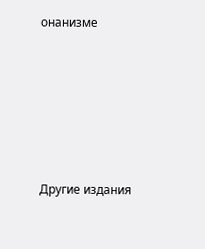онанизме










Другие издания